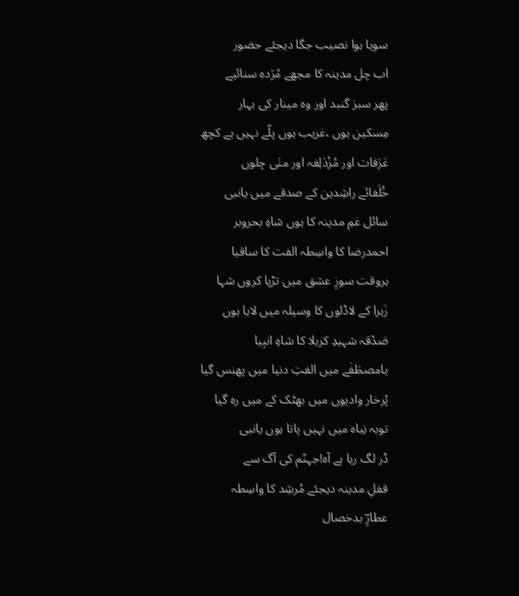سویا ہوا نصیب جگا دیجئے حضور
اب چل مدینہ کا مجھے مُژدہ سنائیے
پھر سبز گنبد اور وہ مینار کی بہار
مِسکین ہوں ،غریب ہوں پلّے نہیں ہے کچھ
عَرَفات اور مُزْدَلِفہ اور منٰی چلوں
خُلَفائے راشِدین کے صدقے میں یانبی
سائل غمِ مدینہ کا ہوں شاہِ بحروبر
احمدرضا کا واسِطہ الفت کا ساقیا
ہروقت سوزِ عشق میں تڑپا کروں شہا
زَہرا کے لاڈلوں کا وسیلہ میں لایا ہوں
صَدْقہ شہیدِ کربلا کا شاہِ انبِیا
یامصطَفٰے میں الفتِ دنیا میں پھنس گیا
پُرخار وادیوں میں بھٹک کے میں رہ گیا
توبہ نِباہ میں نہیں پاتا ہوں یانبی
ڈر لگ رہا ہے آہ!جہنّم کی آگ سے
قفلِ مدینہ دیجئے مُرشِد کا واسِطہ
عطارِؔ بدخصال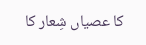کا عصیاں شِعار کا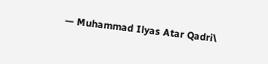— Muhammad Ilyas Atar Qadri\